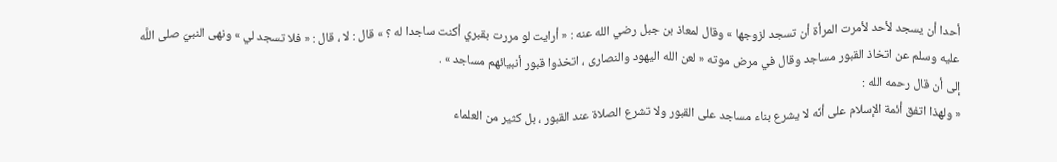أحدا أن يسجد لأحد لأمرت المرأة أن تسجد لزوجها » وقال لمعاذ بن جبل رضي الله عنه : « أرايت لو مررت بقبري أكنت ساجدا له ؟ » قال : لا ، قال : « فلا تسجد لي » ونهى النبيّ صلى اللَّه عليه وسلم عن اتخاذ القبور مساجد وقال في مرض موته « لعن الله اليهود والنصارى ، اتخذوا قبور أنبيائهم مساجد » .
إلى أن قال رحمه الله :
« ولهذا اتفق أئمة الإسلام على أنّه لا يشرع بناء مساجد على القبور ولا تشرع الصلاة عند القبور ، بل كثير من العلماء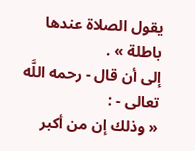يقول الصلاة عندها باطلة » .
إلى أن قال - رحمه اللَّه تعالى - :
« وذلك إن من أكبر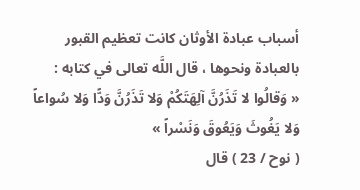أسباب عبادة الأوثان كانت تعظيم القبور بالعبادة ونحوها ، قال اللَّه تعالى في كتابه :
« وَقالُوا لا تَذَرُنَّ آلِهَتَكُمْ وَلا تَذَرُنَّ وَدًّا وَلا سُواعاً وَلا يَغُوثَ وَيَعُوقَ وَنَسْراً »
( نوح / 23 ) قال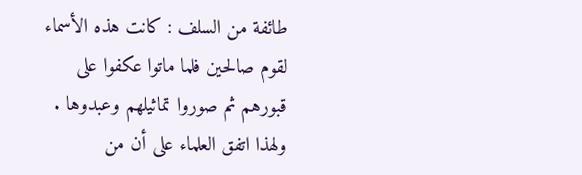طائفة من السلف : كانت هذه الأسماء لقوم صالحين فلما ماتوا عكفوا على قبورهم ثم صوروا تماثيلهم وعبدوها .
ولهذا اتفق العلماء على أن من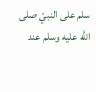سلم على النبيّ صلى اللَّه عليه وسلم عند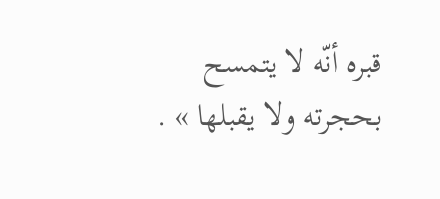قبره أنّه لا يتمسح بحجرته ولا يقبلها » .